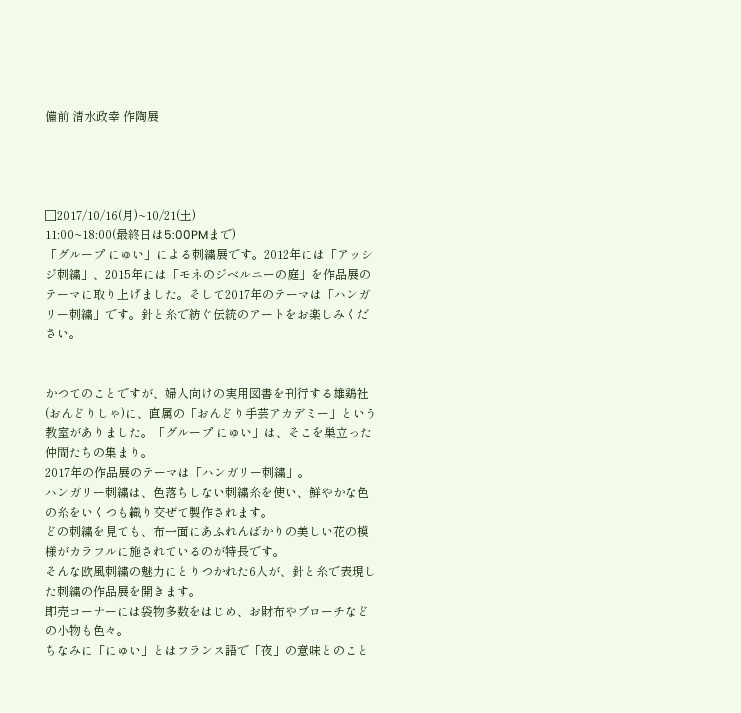備前 清水政幸 作陶展




□2017/10/16(月)~10/21(土)
11:00~18:00(最終日は5:00PMまで)
「グループ にゅい」による刺繍展です。2012年には「アッシジ刺繍」、2015年には「モネのジベルニーの庭」を作品展のテーマに取り上げました。そして2017年のテーマは「ハンガリー刺繍」です。針と糸で紡ぐ伝統のアートをお楽しみください。


かつてのことですが、婦人向けの実用図書を刊行する雄鶏社(おんどりしゃ)に、直属の「おんどり手芸アカデミー」という教室がありました。「グループ にゅい」は、そこを巣立った仲間たちの集まり。
2017年の作品展のテーマは「ハンガリー刺繍」。
ハンガリー刺繍は、色落ちしない刺繍糸を使い、鮮やかな色の糸をいくつも織り交ぜて製作されます。
どの刺繍を見ても、布一面にあふれんばかりの美しい花の模様がカラフルに施されているのが特長です。
そんな欧風刺繍の魅力にとりつかれた6人が、針と糸で表現した刺繍の作品展を開きます。
即売コーナーには袋物多数をはじめ、お財布やブローチなどの小物も色々。
ちなみに「にゅい」とはフランス語で「夜」の意味とのこと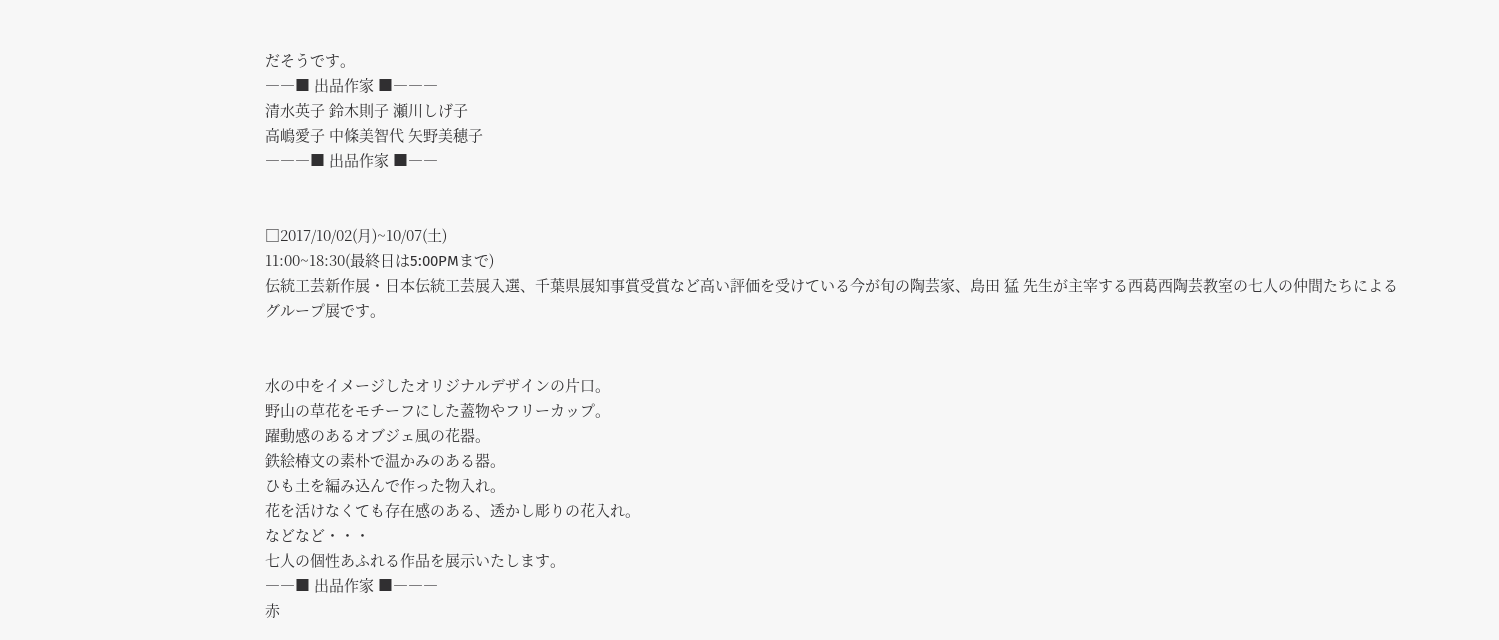だそうです。
――■ 出品作家 ■―――
清水英子 鈴木則子 瀬川しげ子
高嶋愛子 中條美智代 矢野美穂子
―――■ 出品作家 ■――


□2017/10/02(月)~10/07(土)
11:00~18:30(最終日は5:00PMまで)
伝統工芸新作展・日本伝統工芸展入選、千葉県展知事賞受賞など高い評価を受けている今が旬の陶芸家、島田 猛 先生が主宰する西葛西陶芸教室の七人の仲間たちによるグループ展です。


水の中をイメージしたオリジナルデザインの片口。
野山の草花をモチーフにした蓋物やフリーカップ。
躍動感のあるオブジェ風の花器。
鉄絵椿文の素朴で温かみのある器。
ひも土を編み込んで作った物入れ。
花を活けなくても存在感のある、透かし彫りの花入れ。
などなど・・・
七人の個性あふれる作品を展示いたします。
――■ 出品作家 ■―――
赤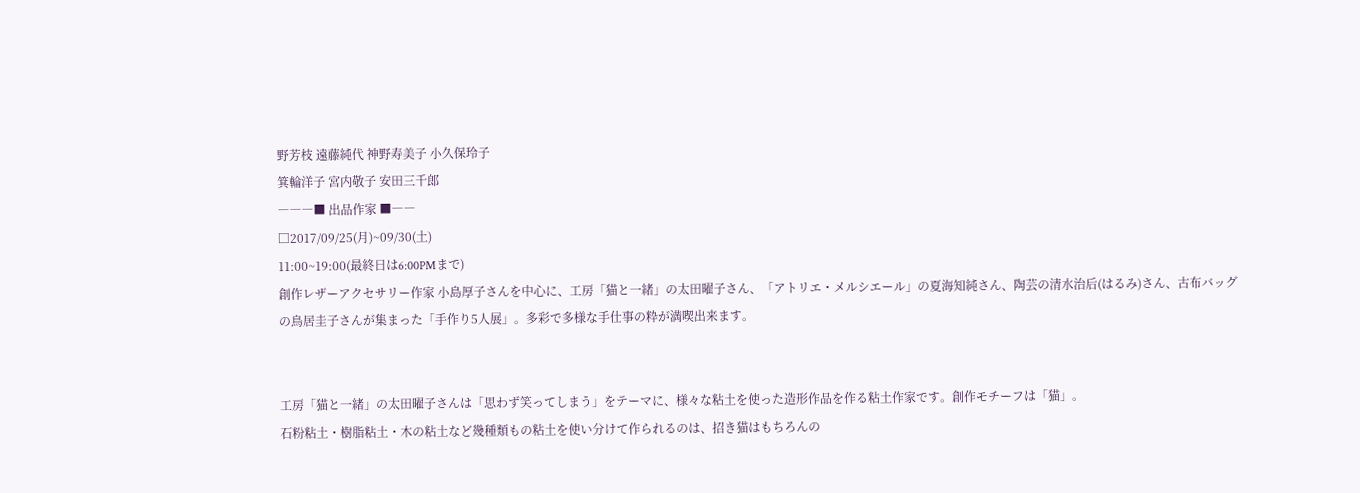野芳枝 遠藤純代 神野寿美子 小久保玲子
箕輪洋子 宮内敬子 安田三千郎
―――■ 出品作家 ■――
□2017/09/25(月)~09/30(土)
11:00~19:00(最終日は6:00PMまで)
創作レザーアクセサリー作家 小島厚子さんを中心に、工房「猫と一緒」の太田曜子さん、「アトリエ・メルシエール」の夏海知純さん、陶芸の清水治后(はるみ)さん、古布バッグの鳥居圭子さんが集まった「手作り5人展」。多彩で多様な手仕事の粋が満喫出来ます。


工房「猫と一緒」の太田曜子さんは「思わず笑ってしまう」をテーマに、様々な粘土を使った造形作品を作る粘土作家です。創作モチーフは「猫」。
石粉粘土・樹脂粘土・木の粘土など幾種類もの粘土を使い分けて作られるのは、招き猫はもちろんの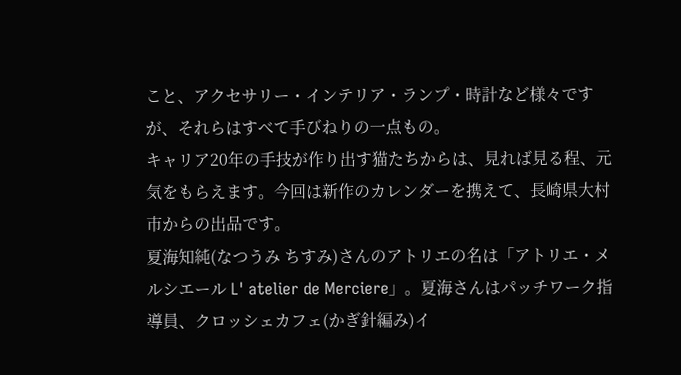こと、アクセサリー・インテリア・ランプ・時計など様々ですが、それらはすべて手びねりの一点もの。
キャリア20年の手技が作り出す猫たちからは、見れば見る程、元気をもらえます。今回は新作のカレンダーを携えて、長崎県大村市からの出品です。
夏海知純(なつうみ ちすみ)さんのアトリエの名は「アトリエ・メルシエール L' atelier de Merciere」。夏海さんはパッチワーク指導員、クロッシェカフェ(かぎ針編み)イ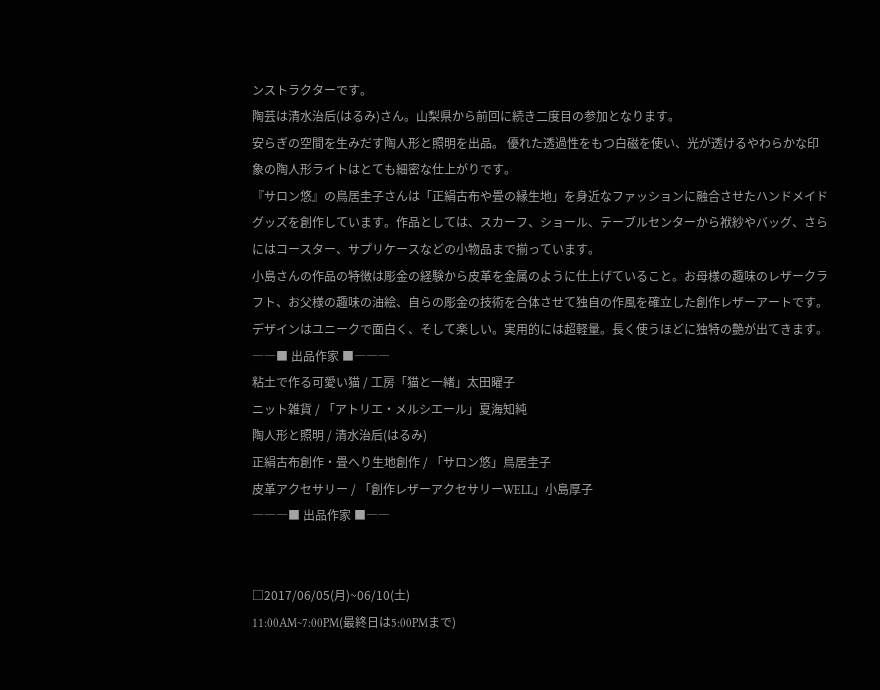ンストラクターです。
陶芸は清水治后(はるみ)さん。山梨県から前回に続き二度目の参加となります。
安らぎの空間を生みだす陶人形と照明を出品。 優れた透過性をもつ白磁を使い、光が透けるやわらかな印象の陶人形ライトはとても細密な仕上がりです。
『サロン悠』の鳥居圭子さんは「正絹古布や畳の縁生地」を身近なファッションに融合させたハンドメイドグッズを創作しています。作品としては、スカーフ、ショール、テーブルセンターから袱紗やバッグ、さらにはコースター、サプリケースなどの小物品まで揃っています。
小島さんの作品の特徴は彫金の経験から皮革を金属のように仕上げていること。お母様の趣味のレザークラフト、お父様の趣味の油絵、自らの彫金の技術を合体させて独自の作風を確立した創作レザーアートです。デザインはユニークで面白く、そして楽しい。実用的には超軽量。長く使うほどに独特の艶が出てきます。
――■ 出品作家 ■―――
粘土で作る可愛い猫 / 工房「猫と一緒」太田曜子
ニット雑貨 / 「アトリエ・メルシエール」夏海知純
陶人形と照明 / 清水治后(はるみ)
正絹古布創作・畳へり生地創作 / 「サロン悠」鳥居圭子
皮革アクセサリー / 「創作レザーアクセサリーWELL」小島厚子
―――■ 出品作家 ■――


□2017/06/05(月)~06/10(土)
11:00AM~7:00PM(最終日は5:00PMまで)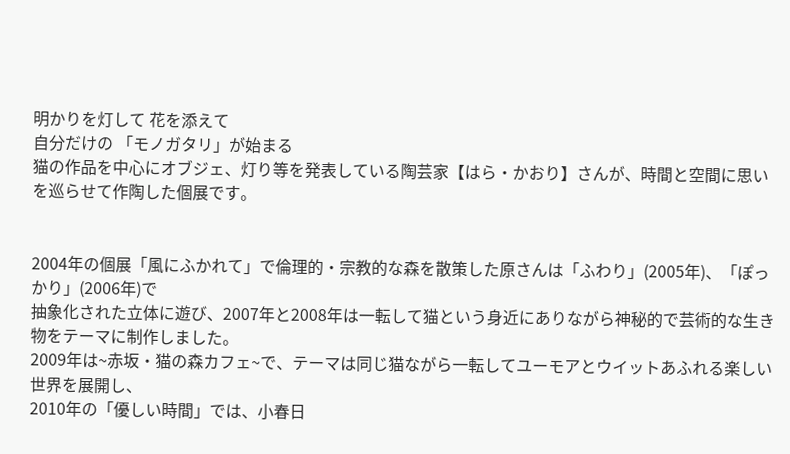明かりを灯して 花を添えて
自分だけの 「モノガタリ」が始まる
猫の作品を中心にオブジェ、灯り等を発表している陶芸家【はら・かおり】さんが、時間と空間に思いを巡らせて作陶した個展です。


2004年の個展「風にふかれて」で倫理的・宗教的な森を散策した原さんは「ふわり」(2005年)、「ぽっかり」(2006年)で
抽象化された立体に遊び、2007年と2008年は一転して猫という身近にありながら神秘的で芸術的な生き物をテーマに制作しました。
2009年は~赤坂・猫の森カフェ~で、テーマは同じ猫ながら一転してユーモアとウイットあふれる楽しい世界を展開し、
2010年の「優しい時間」では、小春日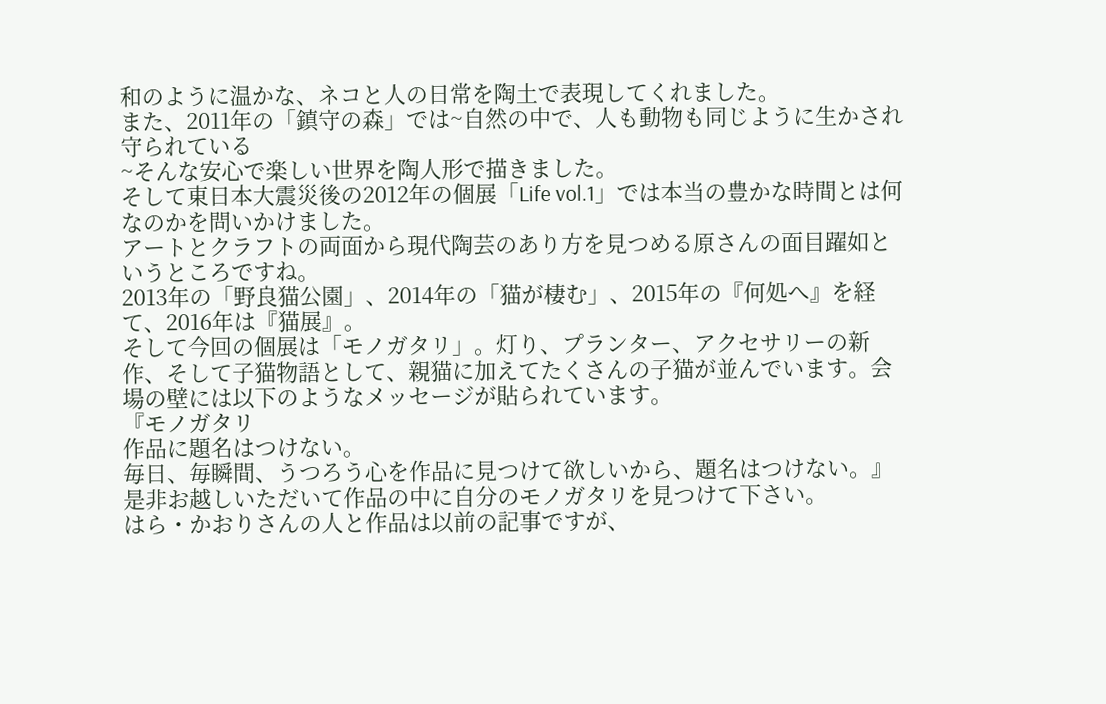和のように温かな、ネコと人の日常を陶土で表現してくれました。
また、2011年の「鎮守の森」では~自然の中で、人も動物も同じように生かされ守られている
~そんな安心で楽しい世界を陶人形で描きました。
そして東日本大震災後の2012年の個展「Life vol.1」では本当の豊かな時間とは何なのかを問いかけました。
アートとクラフトの両面から現代陶芸のあり方を見つめる原さんの面目躍如というところですね。
2013年の「野良猫公園」、2014年の「猫が棲む」、2015年の『何処へ』を経て、2016年は『猫展』。
そして今回の個展は「モノガタリ」。灯り、プランター、アクセサリーの新作、そして子猫物語として、親猫に加えてたくさんの子猫が並んでいます。会場の壁には以下のようなメッセージが貼られています。
『モノガタリ
作品に題名はつけない。
毎日、毎瞬間、うつろう心を作品に見つけて欲しいから、題名はつけない。』
是非お越しいただいて作品の中に自分のモノガタリを見つけて下さい。
はら・かおりさんの人と作品は以前の記事ですが、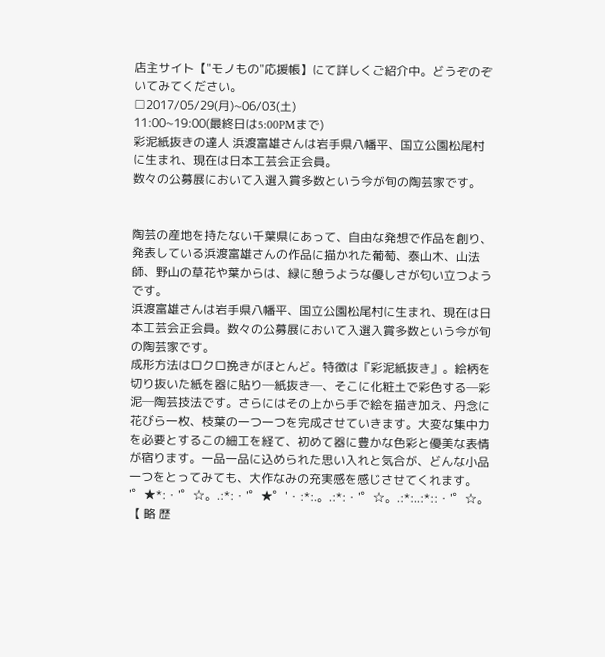店主サイト【"モノもの"応援帳】にて詳しくご紹介中。どうぞのぞいてみてください。
□2017/05/29(月)~06/03(土)
11:00~19:00(最終日は5:00PMまで)
彩泥紙抜きの達人 浜渡富雄さんは岩手県八幡平、国立公園松尾村に生まれ、現在は日本工芸会正会員。
数々の公募展において入選入賞多数という今が旬の陶芸家です。


陶芸の産地を持たない千葉県にあって、自由な発想で作品を創り、発表している浜渡富雄さんの作品に描かれた葡萄、泰山木、山法師、野山の草花や葉からは、緑に憩うような優しさが匂い立つようです。
浜渡富雄さんは岩手県八幡平、国立公園松尾村に生まれ、現在は日本工芸会正会員。数々の公募展において入選入賞多数という今が旬の陶芸家です。
成形方法はロクロ挽きがほとんど。特徴は『彩泥紙抜き』。絵柄を切り抜いた紙を器に貼り─紙抜き─、そこに化粧土で彩色する─彩泥─陶芸技法です。さらにはその上から手で絵を描き加え、丹念に花びら一枚、枝葉の一つ一つを完成させていきます。大変な集中力を必要とするこの細工を経て、初めて器に豊かな色彩と優美な表情が宿ります。一品一品に込められた思い入れと気合が、どんな小品一つをとってみても、大作なみの充実感を感じさせてくれます。
'゜★*:・'゜☆。.:*:・'゜★゜'・:*:.。.:*:・'゜☆。.:*:..:*::・'゜☆。
【 略 歴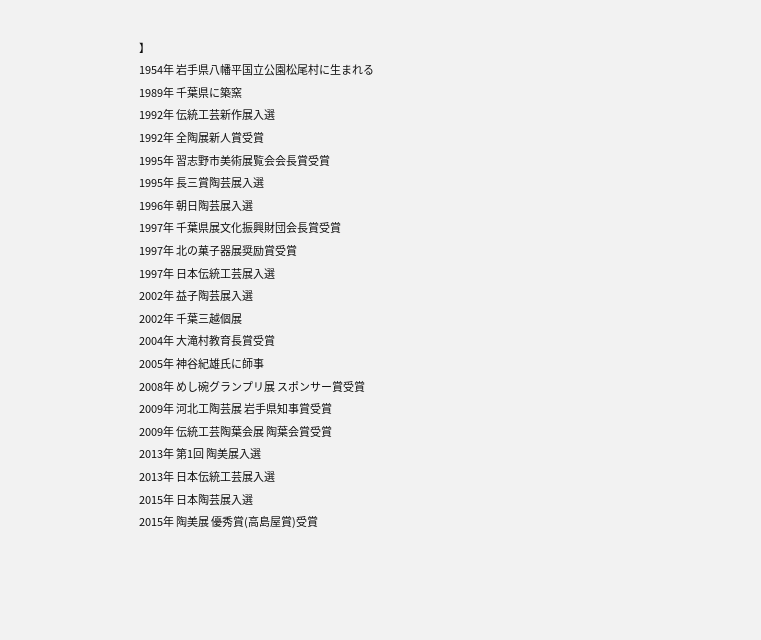】
1954年 岩手県八幡平国立公園松尾村に生まれる
1989年 千葉県に築窯
1992年 伝統工芸新作展入選
1992年 全陶展新人賞受賞
1995年 習志野市美術展覧会会長賞受賞
1995年 長三賞陶芸展入選
1996年 朝日陶芸展入選
1997年 千葉県展文化振興財団会長賞受賞
1997年 北の菓子器展奨励賞受賞
1997年 日本伝統工芸展入選
2002年 益子陶芸展入選
2002年 千葉三越個展
2004年 大滝村教育長賞受賞
2005年 神谷紀雄氏に師事
2008年 めし碗グランプリ展 スポンサー賞受賞
2009年 河北工陶芸展 岩手県知事賞受賞
2009年 伝統工芸陶葉会展 陶葉会賞受賞
2013年 第1回 陶美展入選
2013年 日本伝統工芸展入選
2015年 日本陶芸展入選
2015年 陶美展 優秀賞(高島屋賞)受賞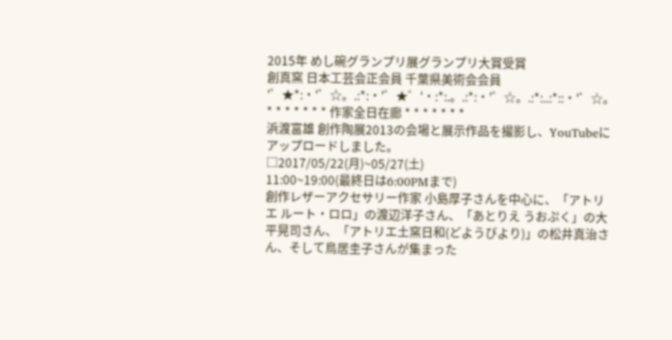2015年 めし碗グランプリ展グランプリ大賞受賞
創真窯 日本工芸会正会員 千葉県美術会会員
'゜★*:・'゜☆。.:*:・'゜★゜'・:*:.。.:*:・'゜☆。.:*:..:*::・'゜☆。
* * * * * * * 作家全日在廊 * * * * * * *
浜渡富雄 創作陶展2013の会場と展示作品を撮影し、YouTubeにアップロードしました。
□2017/05/22(月)~05/27(土)
11:00~19:00(最終日は6:00PMまで)
創作レザーアクセサリー作家 小島厚子さんを中心に、「アトリエ ルート・ロロ」の渡辺洋子さん、「あとりえ うおぷく」の大平晃司さん、「アトリエ土窯日和(どようびより)」の松井真治さん、そして鳥居圭子さんが集まった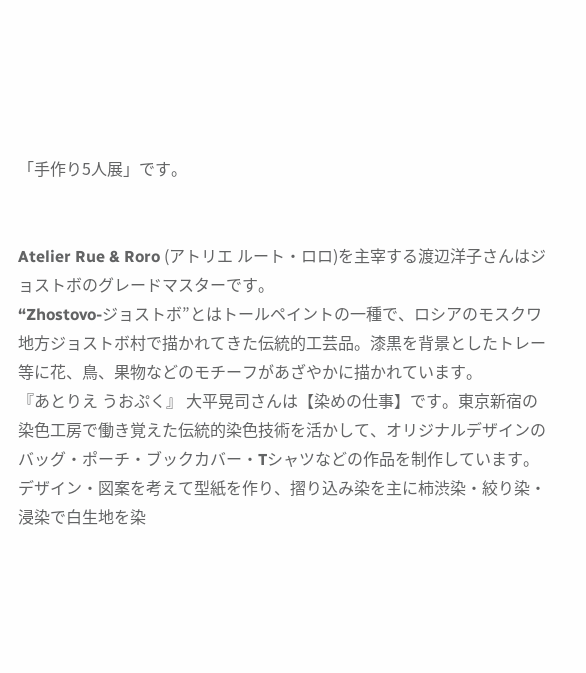「手作り5人展」です。


Atelier Rue & Roro (アトリエ ルート・ロロ)を主宰する渡辺洋子さんはジョストボのグレードマスターです。
“Zhostovo-ジョストボ”とはトールペイントの一種で、ロシアのモスクワ地方ジョストボ村で描かれてきた伝統的工芸品。漆黒を背景としたトレー等に花、鳥、果物などのモチーフがあざやかに描かれています。
『あとりえ うおぷく』 大平晃司さんは【染めの仕事】です。東京新宿の染色工房で働き覚えた伝統的染色技術を活かして、オリジナルデザインのバッグ・ポーチ・ブックカバー・Tシャツなどの作品を制作しています。
デザイン・図案を考えて型紙を作り、摺り込み染を主に柿渋染・絞り染・浸染で白生地を染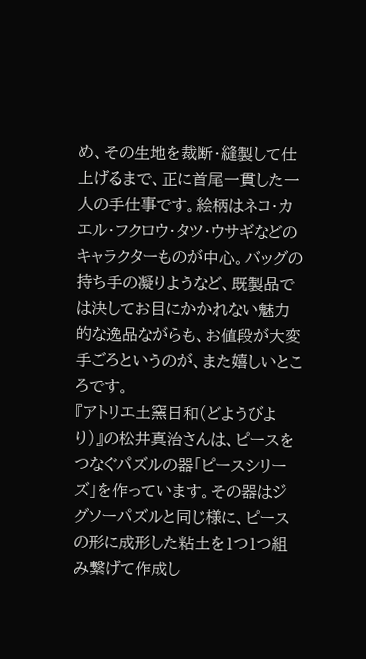め、その生地を裁断・縫製して仕上げるまで、正に首尾一貫した一人の手仕事です。絵柄はネコ・カエル・フクロウ・タツ・ウサギなどのキャラクターものが中心。バッグの持ち手の凝りようなど、既製品では決してお目にかかれない魅力的な逸品ながらも、お値段が大変手ごろというのが、また嬉しいところです。
『アトリエ土窯日和(どようびより)』の松井真治さんは、ピースをつなぐパズルの器「ピースシリーズ」を作っています。その器はジグソーパズルと同じ様に、ピースの形に成形した粘土を1つ1つ組み繋げて作成し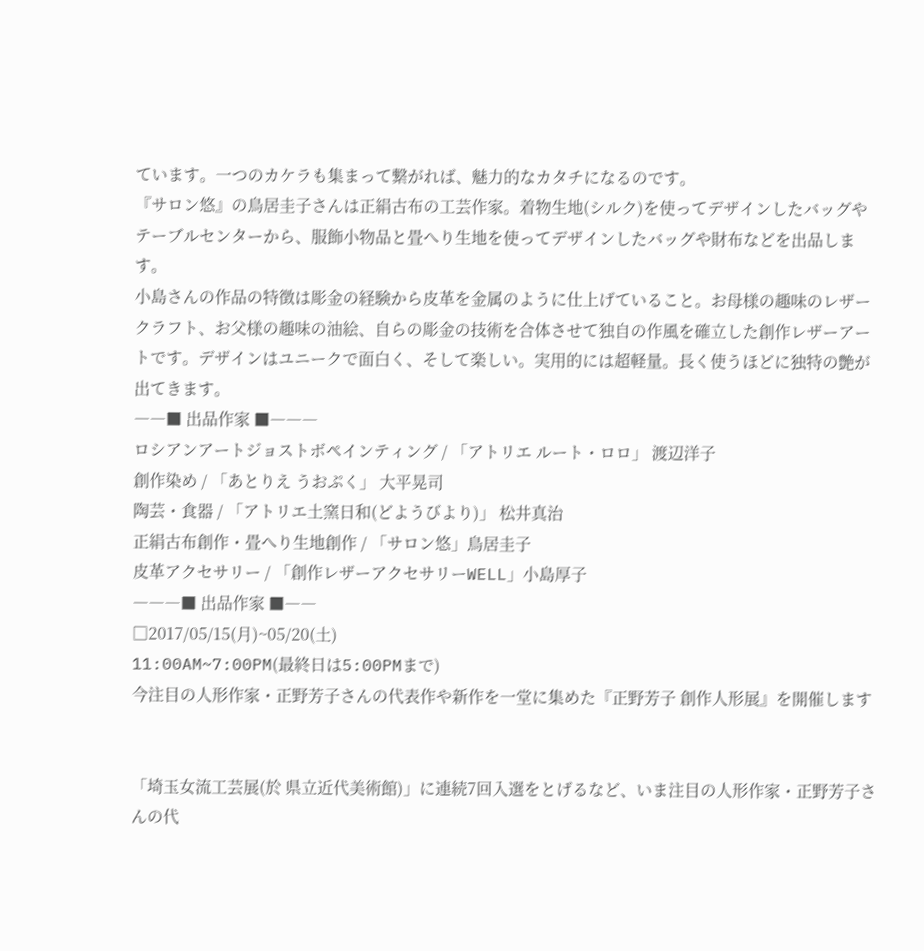ています。一つのカケラも集まって繋がれば、魅力的なカタチになるのです。
『サロン悠』の鳥居圭子さんは正絹古布の工芸作家。着物生地(シルク)を使ってデザインしたバッグやテーブルセンターから、服飾小物品と畳へり生地を使ってデザインしたバッグや財布などを出品します。
小島さんの作品の特徴は彫金の経験から皮革を金属のように仕上げていること。お母様の趣味のレザークラフト、お父様の趣味の油絵、自らの彫金の技術を合体させて独自の作風を確立した創作レザーアートです。デザインはユニークで面白く、そして楽しい。実用的には超軽量。長く使うほどに独特の艶が出てきます。
――■ 出品作家 ■―――
ロシアンアートジョストボペインティング / 「アトリエ ルート・ロロ」 渡辺洋子
創作染め / 「あとりえ うおぷく」 大平晃司
陶芸・食器 / 「アトリエ土窯日和(どようびより)」 松井真治
正絹古布創作・畳へり生地創作 / 「サロン悠」鳥居圭子
皮革アクセサリー / 「創作レザーアクセサリーWELL」小島厚子
―――■ 出品作家 ■――
□2017/05/15(月)~05/20(土)
11:00AM~7:00PM(最終日は5:00PMまで)
今注目の人形作家・正野芳子さんの代表作や新作を一堂に集めた『正野芳子 創作人形展』を開催します


「埼玉女流工芸展(於 県立近代美術館)」に連続7回入選をとげるなど、いま注目の人形作家・正野芳子さんの代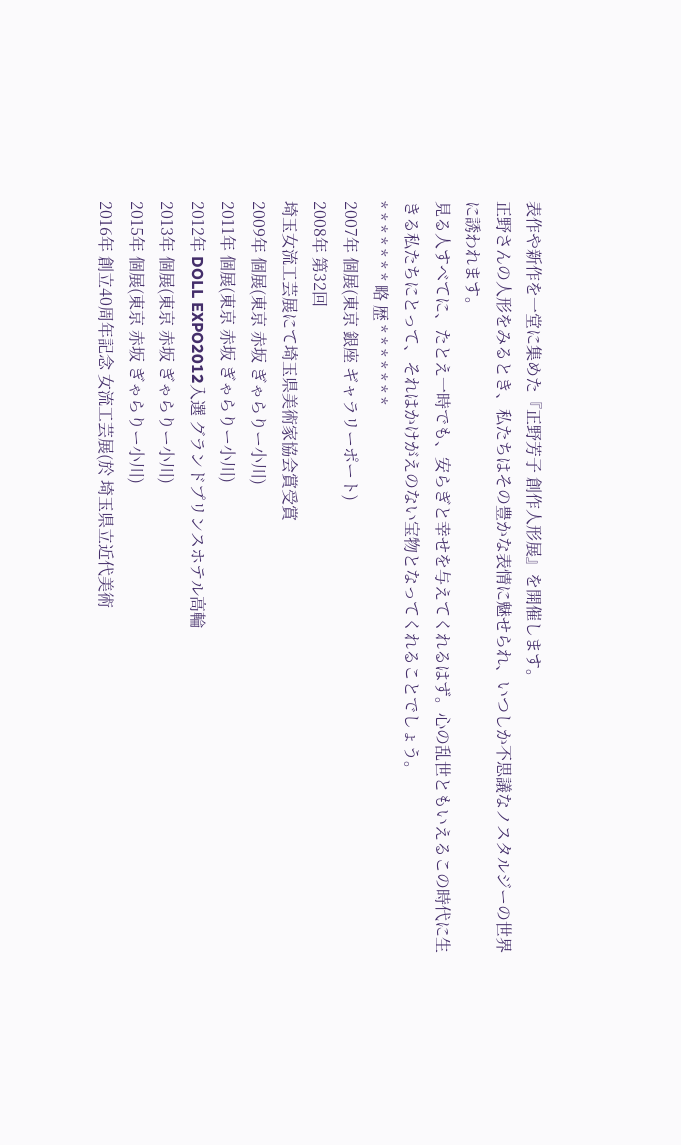表作や新作を一堂に集めた『正野芳子 創作人形展』を開催します。
正野さんの人形をみるとき、私たちはその豊かな表情に魅せられ、いつしか不思議なノスタルジーの世界に誘われます。
見る人すべてに、たとえ一時でも、安らぎと幸せを与えてくれるはず。心の乱世ともいえるこの時代に生きる私たちにとって、それはかけがえのない宝物となってくれることでしょう。
* * * * * * * 略 歴 * * * * * * *
2007年 個展(東京 銀座 ギャラリーポート)
2008年 第32回
埼玉女流工芸展にて埼玉県美術家協会賞受賞
2009年 個展(東京 赤坂 ぎゃらりー小川)
2011年 個展(東京 赤坂 ぎゃらりー小川)
2012年 DOLL EXPO2012入選 グランドプリンスホテル高輪
2013年 個展(東京 赤坂 ぎゃらりー小川)
2015年 個展(東京 赤坂 ぎゃらりー小川)
2016年 創立40周年記念 女流工芸展(於 埼玉県立近代美術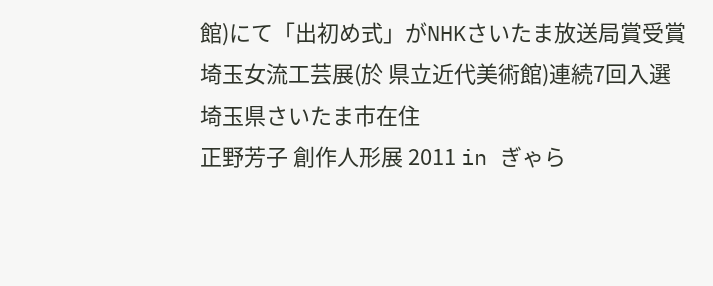館)にて「出初め式」がNHKさいたま放送局賞受賞
埼玉女流工芸展(於 県立近代美術館)連続7回入選
埼玉県さいたま市在住
正野芳子 創作人形展 2011 in ぎゃら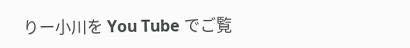りー小川を You Tube でご覧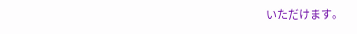いただけます。